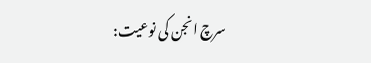سرچ انجن کی نوعیت: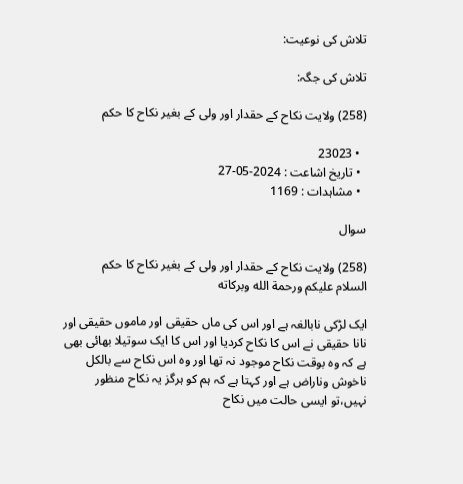تلاش کی نوعیت:

تلاش کی جگہ:

(258) ولایت نکاح کے حقدار اور ولی کے بغیر نکاح کا حکم

  • 23023
  • تاریخ اشاعت : 2024-05-27
  • مشاہدات : 1169

سوال

(258) ولایت نکاح کے حقدار اور ولی کے بغیر نکاح کا حکم
السلام عليكم ورحمة الله وبركاته

ایک لڑکی نابالغہ ہے اور اس کی ماں حقیقی اور ماموں حقیقی اور نانا حقیقی نے اس کا نکاح کردیا اور اس کا ایک سوتیلا بھائی بھی ہے کہ وہ بوقت نکاح موجود نہ تھا اور وہ اس نکاح سے بالکل ناخوش وناراض ہے اور کہتا ہے کہ ہم کو ہرگز یہ نکاح منظور نہیں،تو ایسی حالت میں نکاح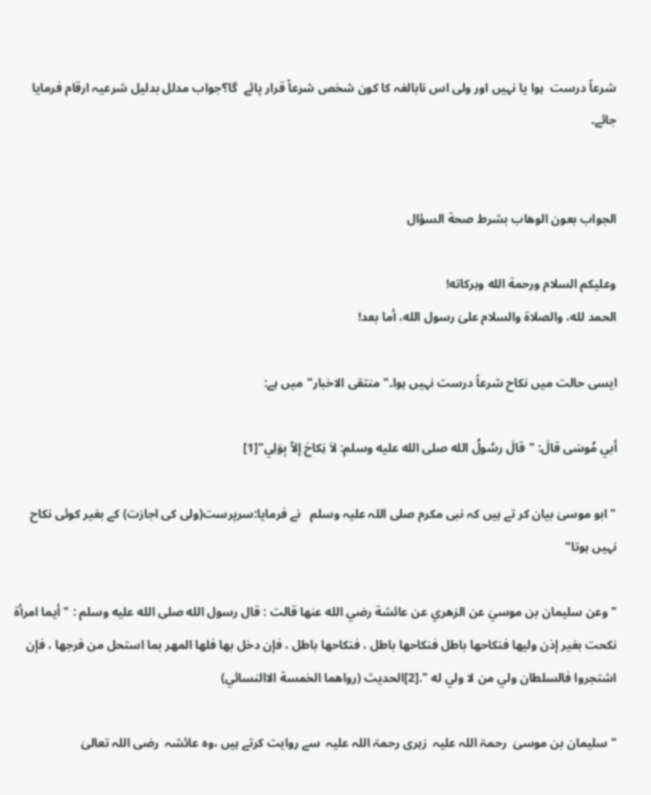شرعاً درست  ہوا یا نہیں اور ولی اس نابالغہ کا کون شخص شرعاً قرار پائے  گا؟جواب مدلل بدلیل شرعیہ ارقام فرمایا جائے۔


الجواب بعون الوهاب بشرط صحة السؤال

وعلیکم السلام ورحمة الله وبرکاته!
الحمد لله، والصلاة والسلام علىٰ رسول الله، أما بعد!

ایسی حالت میں نکاح شرعاً درست نہیں ہوا۔"منتقی الاخبار"میں ہے:

أبي مُوسَى قالَ: "قالَ رسُولُ الله صلى الله عليه وسلم: لاَ نِكاحَ إلاّ بِوَلِي"[1]

"ابو موسیٰ بیان کر تے ہیں کہ نبی مکرم صلی اللہ علیہ وسلم   نے فرمایا:سرپرست(ولی کی اجازت) کے بغیر کوئی نکاح نہیں ہوتا"

"وعن سليمان بن موسيٰ عن الزهري عن عائشة رضي الله عنها قالت : قال رسول الله صلى الله عليه وسلم : " أيما امرأة نكحت بغير إذن وليها فنكاحها باطل فنكاحها باطل ، فنكاحها باطل ، فإن دخل بها فلها المهر بما استحل من فرجها ، فإن اشتجروا فالسلطان ولي من لا ولي له ".[2]الحديث (رواهما الخمسة الاالنسائي)

"سلیمان بن موسیٰ  رحمۃ اللہ علیہ  زہری رحمۃ اللہ علیہ  سے روایت کرتے ہیں ،وہ عائشہ  رضی اللہ تعالیٰ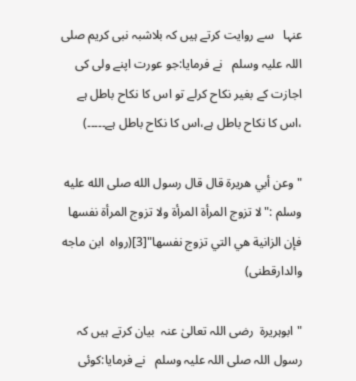عنہا   سے روایت کرتے ہیں کہ بلاشبہ نبی کریم صلی اللہ علیہ وسلم   نے فرمایا:جو عورت اپنے ولی کی اجازت کے بغیر نکاح کرلے تو اس کا نکاح باطل ہے ،اس کا نکاح باطل ہے،اس کا نکاح باطل ہے۔۔۔۔۔)

"وعن أبي هريرة قال قال رسول الله صلى الله عليه وسلم :"لا تزوج المرأة المرأة ولا تزوج المرأة نفسها فإن الزانية هي التي تزوج نفسها"[3](رواہ  ابن ماجه والدارقطنی)

"ابوہریرۃ  رضی اللہ تعالیٰ عنہ  بیان کرتے ہیں کہ  رسول اللہ صلی اللہ علیہ وسلم   نے فرمایا:کوئی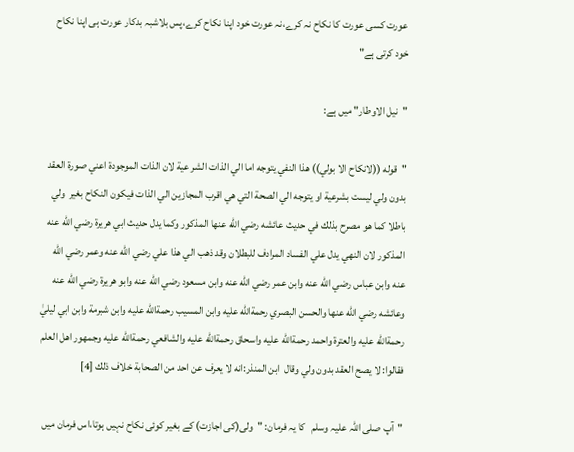عورت کسی عورت کا نکاح نہ کرے،نہ عورت خود اپنا نکاح کرے،پس بلاشبہ بدکار عورت ہی اپنا نکاح خود کرتی ہے"

"نیل الاوطار" میں ہے:

"قوله ((لانكاح الا بولي)) هذا النفي يتوجه اما الي الذات الشر عية لان الذات الموجودة اعني صورة العقد بدون ولي ليست بشرعية او يتوجه الي الصحة التي هي اقرب المجازين الي الذات فيكون النكاح بغير  ولي باطلا كما هو مصرح بذلك في حديث عائشه رضي الله عنها المذكور وكما يدل حديث ابي هريرة رضي الله عنه المذكور لان النهي يدل علي الفساد المرادف للبطلان وقد ذهب الي هذا علي رضي الله عنه وعمر رضي الله عنه وابن عباس رضي الله عنه وابن عمر رضي الله عنه وابن مسعود رضي الله عنه وابو هريرة رضي الله عنه وعائشه رضي الله عنها والحسن البصري رحمةالله عليه وابن المسيب رحمةالله عليه وابن شبرمة وابن ابي ليليٰ رحمةالله عليه والعترة واحمد رحمةالله عليه واسحاق رحمةالله عليه والشافعي رحمةالله عليه وجمهور اهل العلم فقالوا: لا يصح العقد بدون ولي وقال  ابن المنذر:انه لا يعرف عن احد من الصحابة خلاف ذلك [4]

"آپ صلی اللہ علیہ وسلم   کا یہ فرمان: "ولی(کی اجازت) کے بغیر کوئی نکاح نہیں ہوتا،اس فرمان میں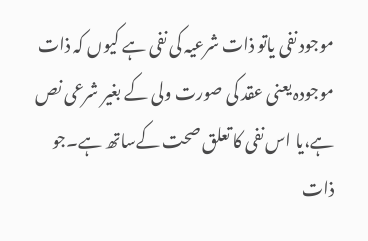موجود نفی یاتو ذات شرعیہ کی نفی ہے کیوں کہ ذات موجودہ یعنی عقد کی صورت ولی کے بغیر شرعی نص ہے،یا اس نفی کا تعلق صحت کےساتھ ہے۔جو ذات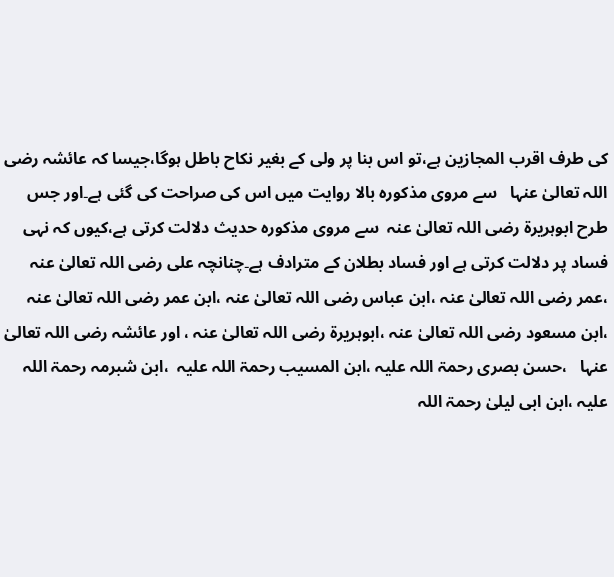کی طرف اقرب المجازین ہے،تو اس بنا پر ولی کے بغیر نکاح باطل ہوگا،جیسا کہ عائشہ رضی اللہ تعالیٰ عنہا   سے مروی مذکورہ بالا روایت میں اس کی صراحت کی گئی ہے۔اور جس طرح ابوہریرۃ رضی اللہ تعالیٰ عنہ  سے مروی مذکورہ حدیث دلالت کرتی ہے،کیوں کہ نہی فساد پر دلالت کرتی ہے اور فساد بطلان کے مترادف ہے۔چنانچہ علی رضی اللہ تعالیٰ عنہ ،عمر رضی اللہ تعالیٰ عنہ ،ابن عباس رضی اللہ تعالیٰ عنہ ،ابن عمر رضی اللہ تعالیٰ عنہ ،ابن مسعود رضی اللہ تعالیٰ عنہ ،ابوہریرۃ رضی اللہ تعالیٰ عنہ ، اور عائشہ رضی اللہ تعالیٰ عنہا   ،حسن بصری رحمۃ اللہ علیہ ،ابن المسیب رحمۃ اللہ علیہ  ،ابن شبرمہ رحمۃ اللہ علیہ ،ابن ابی لیلیٰ رحمۃ اللہ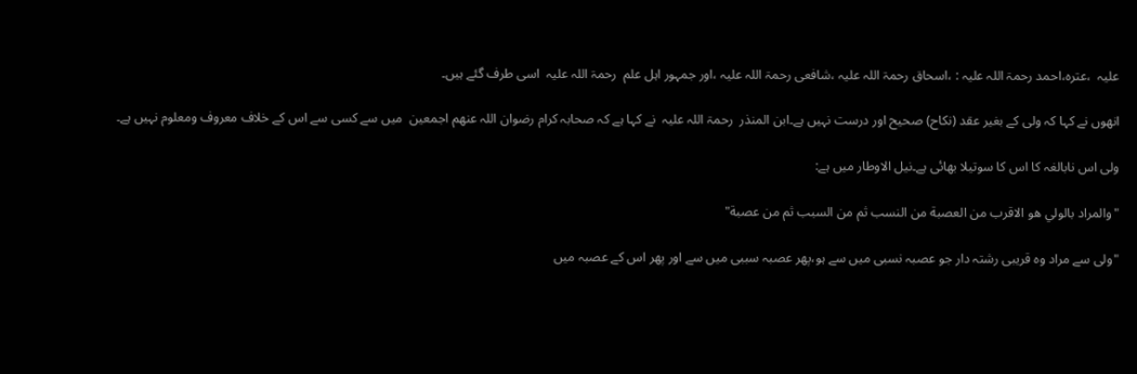علیہ  ،عترہ،احمد رحمۃ اللہ علیہ : ،اسحاق رحمۃ اللہ علیہ ،شافعی رحمۃ اللہ علیہ ،اور جمہور اہل علم  رحمۃ اللہ علیہ  اسی طرف گئے ہیں۔

انھوں نے کہا کہ ولی کے بغیر عقد (نکاح) صحیح اور درست نہیں ہے۔ابن المنذر  رحمۃ اللہ علیہ  نے کہا ہے کہ صحابہ کرام رضوان اللہ عنھم اجمعین  میں سے کسی سے اس کے خلاف معروف ومعلوم نہیں ہے۔

ولی اس نابالغہ کا اس کا سوتیلا بھائی ہے۔نیل الاوطار میں ہے:

"والمراد بالولي هو الاقرب من العصبة من النسب ثم من السبب ثم من عصبة"

"ولی سے مراد وہ قریبی رشتہ دار جو عصبہ نسبی میں سے ہو،پھر عصبہ سببی میں سے اور پھر اس کے عصبہ میں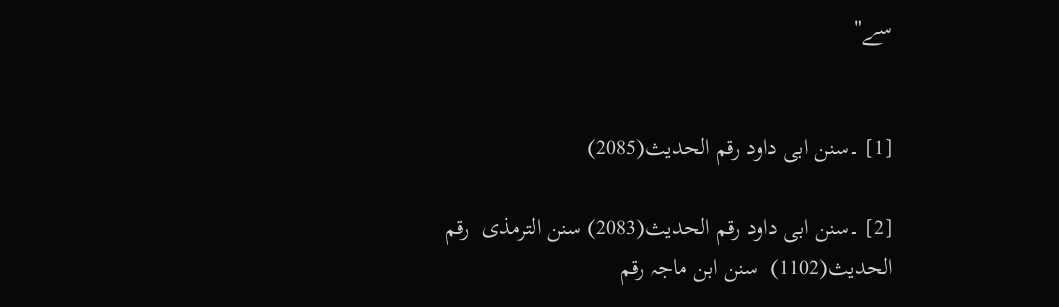سے"


[1] ۔سنن ابی داود رقم الحدیث(2085)

[2] ۔سنن ابی داود رقم الحدیث(2083) سنن الترمذی  رقم الحدیث(1102)  سنن ابن ماجہ رقم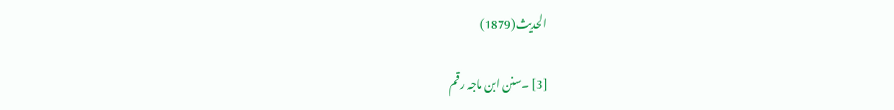الحدیث(1879)

[3] ۔سنن ابن ماجہ رقم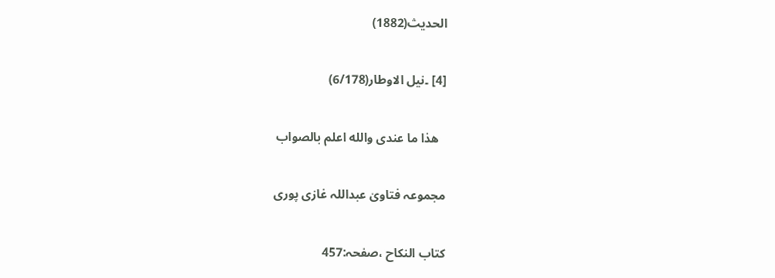الحدیث(1882)

[4] ۔نیل الاوطار(6/178)

  ھذا ما عندی والله اعلم بالصواب

مجموعہ فتاویٰ عبداللہ غازی پوری

کتاب النکاح ،صفحہ:457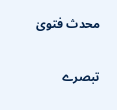محدث فتویٰ

تبصرے